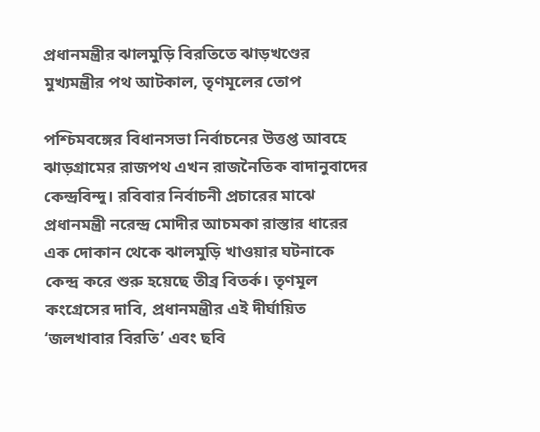প্রধানমন্ত্রীর ঝালমুড়ি বিরতিতে ঝাড়খণ্ডের মুখ্যমন্ত্রীর পথ আটকাল, তৃণমূলের তোপ

পশ্চিমবঙ্গের বিধানসভা নির্বাচনের উত্তপ্ত আবহে ঝাড়গ্রামের রাজপথ এখন রাজনৈতিক বাদানুবাদের কেন্দ্রবিন্দু। রবিবার নির্বাচনী প্রচারের মাঝে প্রধানমন্ত্রী নরেন্দ্র মোদীর আচমকা রাস্তার ধারের এক দোকান থেকে ঝালমুড়ি খাওয়ার ঘটনাকে কেন্দ্র করে শুরু হয়েছে তীব্র বিতর্ক। তৃণমূল কংগ্রেসের দাবি, প্রধানমন্ত্রীর এই দীর্ঘায়িত ‘জলখাবার বিরতি’ এবং ছবি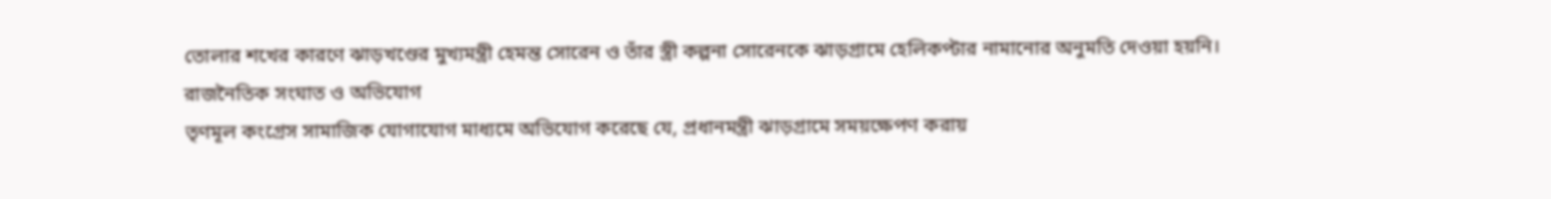তোলার শখের কারণে ঝাড়খণ্ডের মুখ্যমন্ত্রী হেমন্ত সোরেন ও তাঁর স্ত্রী কল্পনা সোরেনকে ঝাড়গ্রামে হেলিকপ্টার নামানোর অনুমতি দেওয়া হয়নি।
রাজনৈতিক সংঘাত ও অভিযোগ
তৃণমূল কংগ্রেস সামাজিক যোগাযোগ মাধ্যমে অভিযোগ করেছে যে, প্রধানমন্ত্রী ঝাড়গ্রামে সময়ক্ষেপণ করায়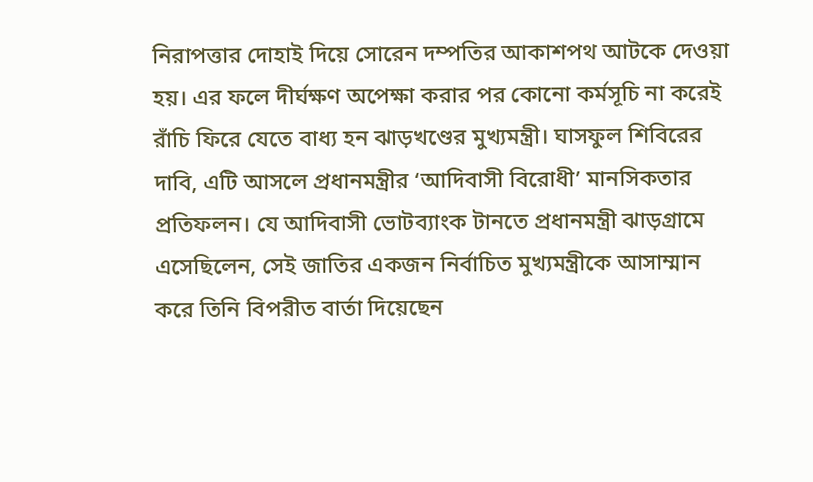নিরাপত্তার দোহাই দিয়ে সোরেন দম্পতির আকাশপথ আটকে দেওয়া হয়। এর ফলে দীর্ঘক্ষণ অপেক্ষা করার পর কোনো কর্মসূচি না করেই রাঁচি ফিরে যেতে বাধ্য হন ঝাড়খণ্ডের মুখ্যমন্ত্রী। ঘাসফুল শিবিরের দাবি, এটি আসলে প্রধানমন্ত্রীর ‘আদিবাসী বিরোধী’ মানসিকতার প্রতিফলন। যে আদিবাসী ভোটব্যাংক টানতে প্রধানমন্ত্রী ঝাড়গ্রামে এসেছিলেন, সেই জাতির একজন নির্বাচিত মুখ্যমন্ত্রীকে আসাম্মান করে তিনি বিপরীত বার্তা দিয়েছেন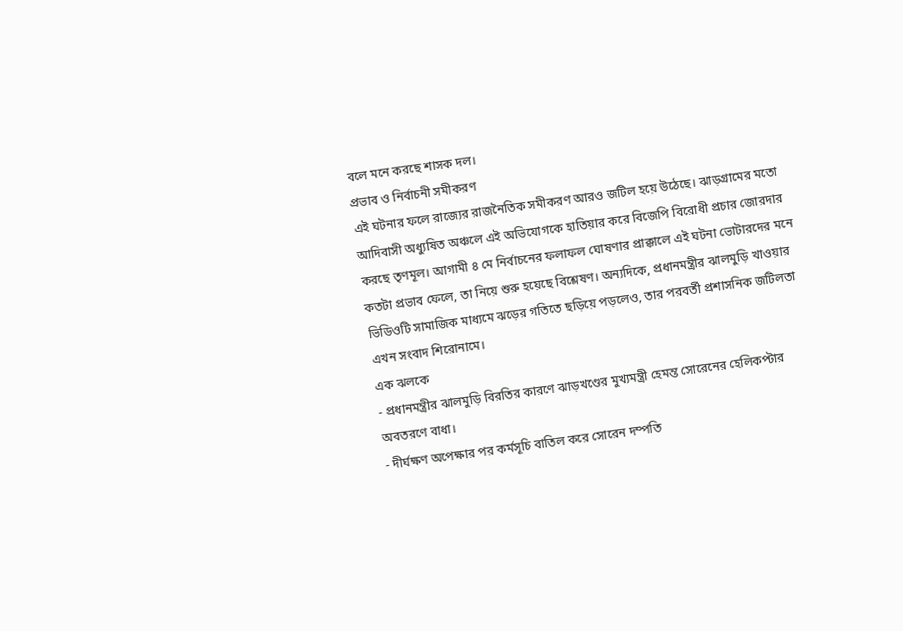বলে মনে করছে শাসক দল।
প্রভাব ও নির্বাচনী সমীকরণ
এই ঘটনার ফলে রাজ্যের রাজনৈতিক সমীকরণ আরও জটিল হয়ে উঠেছে। ঝাড়গ্রামের মতো আদিবাসী অধ্যুষিত অঞ্চলে এই অভিযোগকে হাতিয়ার করে বিজেপি বিরোধী প্রচার জোরদার করছে তৃণমূল। আগামী ৪ মে নির্বাচনের ফলাফল ঘোষণার প্রাক্কালে এই ঘটনা ভোটারদের মনে কতটা প্রভাব ফেলে, তা নিয়ে শুরু হয়েছে বিশ্লেষণ। অন্যদিকে, প্রধানমন্ত্রীর ঝালমুড়ি খাওয়ার ভিডিওটি সামাজিক মাধ্যমে ঝড়ের গতিতে ছড়িয়ে পড়লেও, তার পরবর্তী প্রশাসনিক জটিলতা এখন সংবাদ শিরোনামে।
এক ঝলকে
- প্রধানমন্ত্রীর ঝালমুড়ি বিরতির কারণে ঝাড়খণ্ডের মুখ্যমন্ত্রী হেমন্ত সোরেনের হেলিকপ্টার অবতরণে বাধা।
- দীর্ঘক্ষণ অপেক্ষার পর কর্মসূচি বাতিল করে সোরেন দম্পতি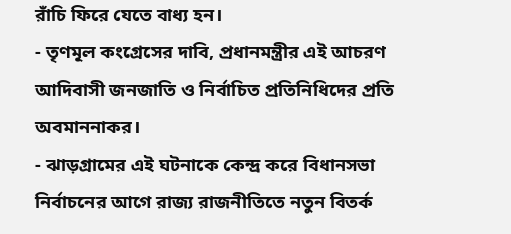রাঁচি ফিরে যেতে বাধ্য হন।
- তৃণমূল কংগ্রেসের দাবি, প্রধানমন্ত্রীর এই আচরণ আদিবাসী জনজাতি ও নির্বাচিত প্রতিনিধিদের প্রতি অবমাননাকর।
- ঝাড়গ্রামের এই ঘটনাকে কেন্দ্র করে বিধানসভা নির্বাচনের আগে রাজ্য রাজনীতিতে নতুন বিতর্ক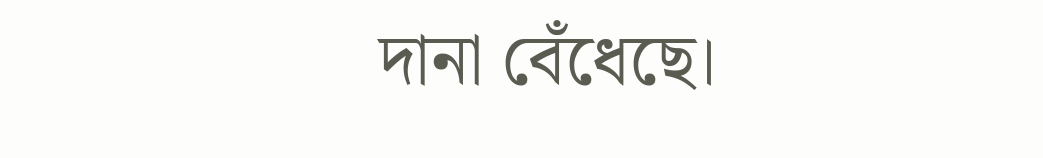দানা বেঁধেছে।